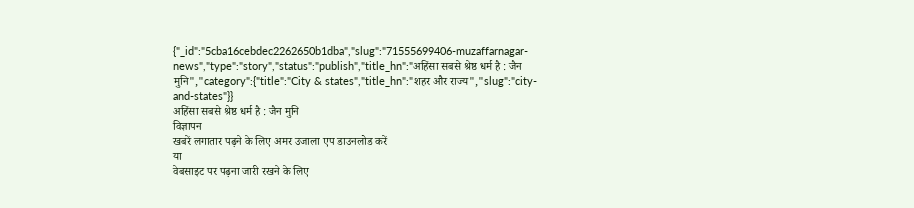{"_id":"5cba16cebdec2262650b1dba","slug":"71555699406-muzaffarnagar-news","type":"story","status":"publish","title_hn":"अहिंसा सबसे श्रेष्ठ धर्म है : जैन मुनि","category":{"title":"City & states","title_hn":"शहर और राज्य","slug":"city-and-states"}}
अहिंसा सबसे श्रेष्ठ धर्म है : जैन मुनि
विज्ञापन
खबरें लगातार पढ़ने के लिए अमर उजाला एप डाउनलोड करें
या
वेबसाइट पर पढ़ना जारी रखने के लिए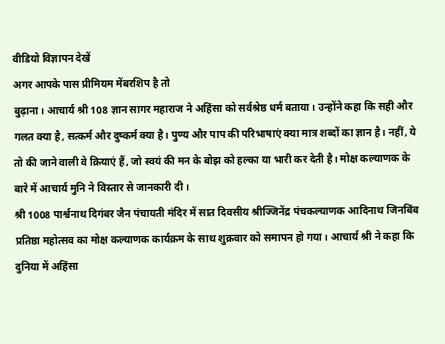वीडियो विज्ञापन देखें
अगर आपके पास प्रीमियम मेंबरशिप है तो
बुढ़ाना। आचार्य श्री 108 ज्ञान सागर महाराज ने अहिंसा को सर्वश्रेष्ठ धर्म बताया। उन्होंने कहा कि सही और गलत क्या है, सत्कर्म और दुष्कर्म क्या है। पुण्य और पाप की परिभाषाएं क्या मात्र शब्दों का ज्ञान है। नहीं, ये तो की जाने वाली वे क्रियाएं हैं, जो स्वयं की मन के बोझ को हल्का या भारी कर देती है। मोक्ष कल्याणक के बारे में आचार्य मुनि ने विस्तार से जानकारी दी।
श्री 1008 पार्श्वनाथ दिगंबर जैन पंचायती मंदिर में सात दिवसीय श्रीज्जिनेंद्र पंचकल्याणक आदिनाथ जिनबिंब प्रतिष्ठा महोत्सव का मोक्ष कल्याणक कार्यक्रम के साथ शुक्रवार को समापन हो गया। आचार्य श्री ने कहा कि दुनिया में अहिंसा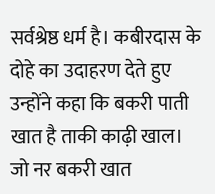सर्वश्रेष्ठ धर्म है। कबीरदास के दोहे का उदाहरण देते हुए उन्होंने कहा कि बकरी पाती खात है ताकी काढ़ी खाल। जो नर बकरी खात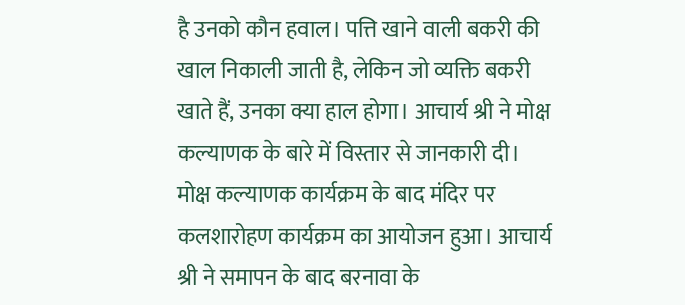है उनको कौन हवाल। पत्ति खाने वाली बकरी की खाल निकाली जाती है, लेकिन जो व्यक्ति बकरी खाते हैं, उनका क्या हाल होगा। आचार्य श्री ने मोक्ष कल्याणक के बारे में विस्तार से जानकारी दी। मोक्ष कल्याणक कार्यक्रम के बाद मंदिर पर कलशारोहण कार्यक्रम का आयोजन हुआ। आचार्य श्री ने समापन के बाद बरनावा के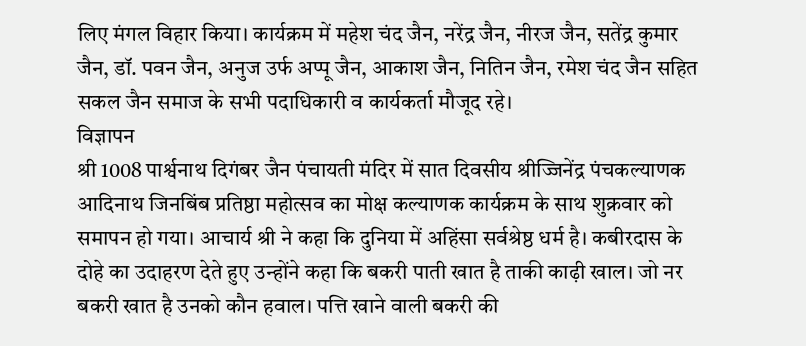लिए मंगल विहार किया। कार्यक्रम में महेश चंद जैन, नरेंद्र जैन, नीरज जैन, सतेंद्र कुमार जैन, डॉ. पवन जैन, अनुज उर्फ अप्पू जैन, आकाश जैन, नितिन जैन, रमेश चंद जैन सहित सकल जैन समाज के सभी पदाधिकारी व कार्यकर्ता मौजूद रहे।
विज्ञापन
श्री 1008 पार्श्वनाथ दिगंबर जैन पंचायती मंदिर में सात दिवसीय श्रीज्जिनेंद्र पंचकल्याणक आदिनाथ जिनबिंब प्रतिष्ठा महोत्सव का मोक्ष कल्याणक कार्यक्रम के साथ शुक्रवार को समापन हो गया। आचार्य श्री ने कहा कि दुनिया में अहिंसा सर्वश्रेष्ठ धर्म है। कबीरदास के दोहे का उदाहरण देते हुए उन्होंने कहा कि बकरी पाती खात है ताकी काढ़ी खाल। जो नर बकरी खात है उनको कौन हवाल। पत्ति खाने वाली बकरी की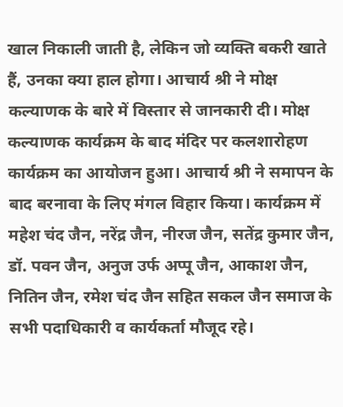खाल निकाली जाती है, लेकिन जो व्यक्ति बकरी खाते हैं, उनका क्या हाल होगा। आचार्य श्री ने मोक्ष कल्याणक के बारे में विस्तार से जानकारी दी। मोक्ष कल्याणक कार्यक्रम के बाद मंदिर पर कलशारोहण कार्यक्रम का आयोजन हुआ। आचार्य श्री ने समापन के बाद बरनावा के लिए मंगल विहार किया। कार्यक्रम में महेश चंद जैन, नरेंद्र जैन, नीरज जैन, सतेंद्र कुमार जैन, डॉ. पवन जैन, अनुज उर्फ अप्पू जैन, आकाश जैन, नितिन जैन, रमेश चंद जैन सहित सकल जैन समाज के सभी पदाधिकारी व कार्यकर्ता मौजूद रहे।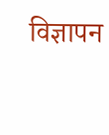विज्ञापन